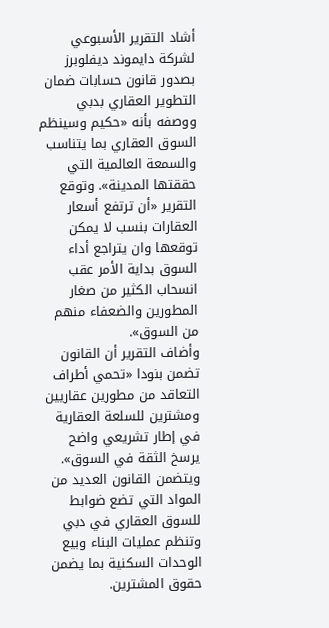أشاد التقرير الأسبوعي لشركة دايموند ديفلوبرز بصدور قانون حسابات ضمان التطوير العقاري بدبي ووصفه بأنه «حكيم وسينظم السوق العقاري بما يتناسب والسمعة العالمية التي حققتها المدينة». وتوقع التقرير «أن ترتفع أسعار العقارات بنسب لا يمكن توقعها وان يتراجع أداء السوق بداية الأمر عقب انسحاب الكثير من صغار المطورين والضعفاء منهم من السوق».
وأضاف التقرير أن القانون تضمن بنودا «تحمي أطراف التعاقد من مطورين عقاريين ومشترين للسلعة العقارية في إطار تشريعي واضح يرسخ الثقة في السوق». ويتضمن القانون العديد من المواد التي تضع ضوابط للسوق العقاري في دبي وتنظم عمليات البناء وبيع الوحدات السكنية بما يضمن حقوق المشترين.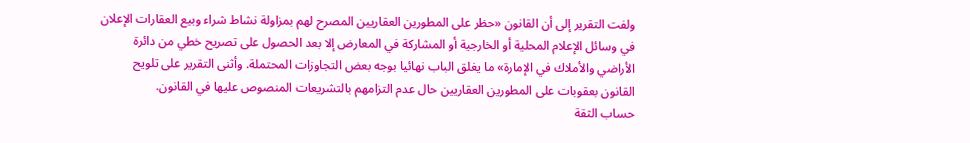ولفت التقرير إلى أن القانون «حظر على المطورين العقاريين المصرح لهم بمزاولة نشاط شراء وبيع العقارات الإعلان في وسائل الإعلام المحلية أو الخارجية أو المشاركة في المعارض إلا بعد الحصول على تصريح خطي من دائرة الأراضي والأملاك في الإمارة» ما يغلق الباب نهائيا بوجه بعض التجاوزات المحتملة. وأثنى التقرير على تلويح القانون بعقوبات على المطورين العقاريين حال عدم التزامهم بالتشريعات المنصوص عليها في القانون.
حساب الثقة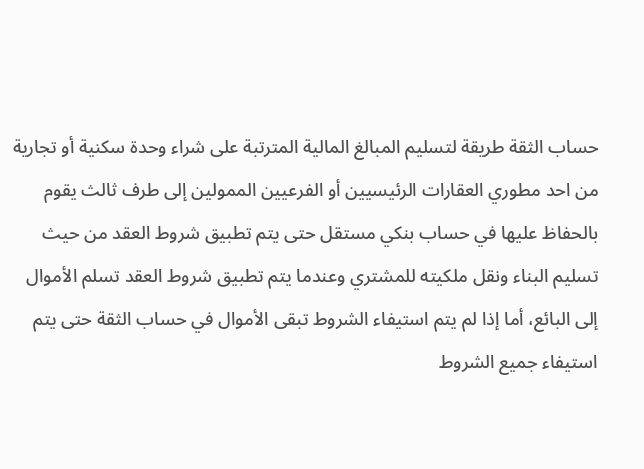حساب الثقة طريقة لتسليم المبالغ المالية المترتبة على شراء وحدة سكنية أو تجارية من احد مطوري العقارات الرئيسيين أو الفرعيين الممولين إلى طرف ثالث يقوم بالحفاظ عليها في حساب بنكي مستقل حتى يتم تطبيق شروط العقد من حيث تسليم البناء ونقل ملكيته للمشتري وعندما يتم تطبيق شروط العقد تسلم الأموال إلى البائع، أما إذا لم يتم استيفاء الشروط تبقى الأموال في حساب الثقة حتى يتم استيفاء جميع الشروط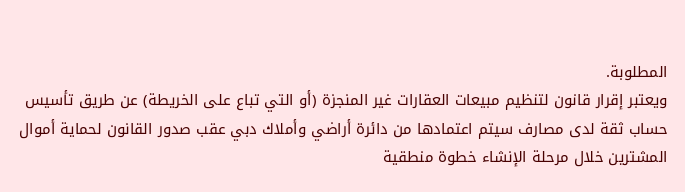المطلوبة.
ويعتبر إقرار قانون لتنظيم مبيعات العقارات غير المنجزة (أو التي تباع على الخريطة) عن طريق تأسيس حساب ثقة لدى مصارف سيتم اعتمادها من دائرة أراضي وأملاك دبي عقب صدور القانون لحماية أموال المشترين خلال مرحلة الإنشاء خطوة منطقية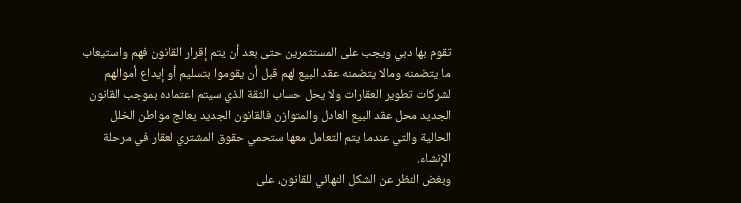تقوم بها دبي ويجب على المستثمرين حتى بعد أن يتم إقرار القانون فهم واستيعاب ما يتضمنه ومالا يتضمنه عقد البيع لهم قبل أن يقوموا بتسليم أو إيداع أموالهم لشركات تطوير العقارات ولا يحل حساب الثقة الذي سيتم اعتماده بموجب القانون الجديد محل عقد البيع العادل والمتوازن فالقانون الجديد يعالج مواطن الخلل الحالية والتي عندما يتم التعامل معها ستحمي حقوق المشتري لعقار في مرحلة الإنشاء.
وبغض النظر عن الشكل النهائي للقانون، على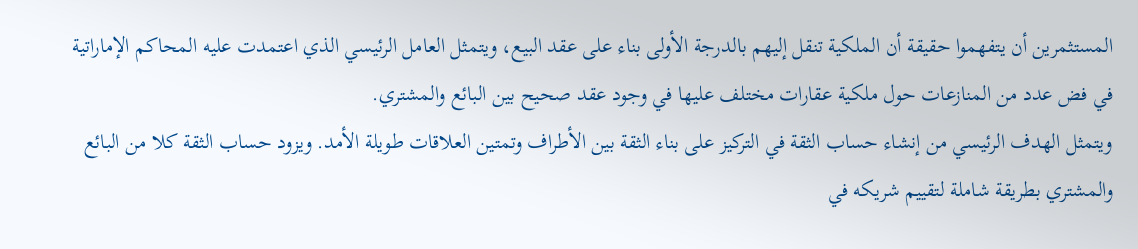المستثمرين أن يتفهموا حقيقة أن الملكية تنقل إليهم بالدرجة الأولى بناء على عقد البيع، ويتمثل العامل الرئيسي الذي اعتمدت عليه المحاكم الإماراتية في فض عدد من المنازعات حول ملكية عقارات مختلف عليها في وجود عقد صحيح بين البائع والمشتري.
ويتمثل الهدف الرئيسي من إنشاء حساب الثقة في التركيز على بناء الثقة بين الأطراف وتمتين العلاقات طويلة الأمد. ويزود حساب الثقة كلا من البائع والمشتري بطريقة شاملة لتقييم شريكه في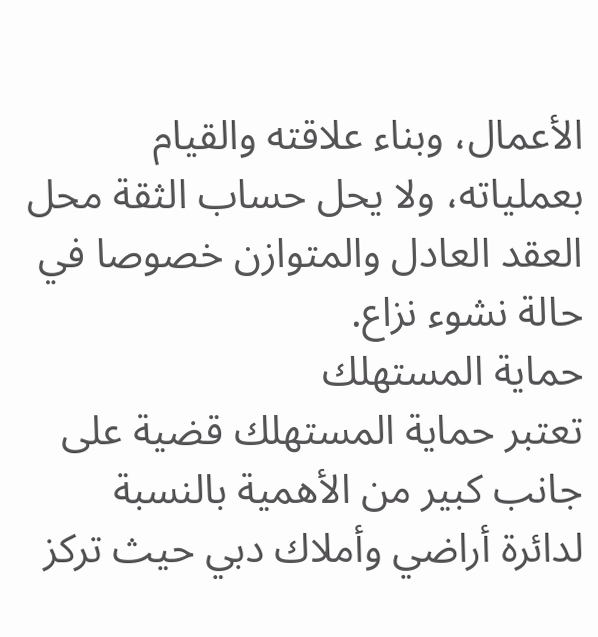الأعمال، وبناء علاقته والقيام بعملياته، ولا يحل حساب الثقة محل العقد العادل والمتوازن خصوصا في حالة نشوء نزاع.
حماية المستهلك
تعتبر حماية المستهلك قضية على جانب كبير من الأهمية بالنسبة لدائرة أراضي وأملاك دبي حيث تركز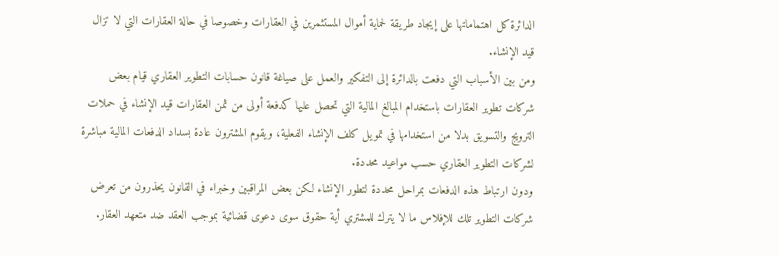الدائرة كل اهتماماتها على إيجاد طريقة لحماية أموال المستثمرين في العقارات وخصوصا في حالة العقارات التي لا تزال قيد الإنشاء.
ومن بين الأسباب التي دفعت بالدائرة إلى التفكير والعمل على صياغة قانون حسابات التطوير العقاري قيام بعض شركات تطوير العقارات باستخدام المبالغ المالية التي تحصل عليها كدفعة أولى من ثمن العقارات قيد الإنشاء في حملات الترويج والتسويق بدلا من استخدامها في تمويل كلف الإنشاء الفعلية، ويقوم المشترون عادة بسداد الدفعات المالية مباشرة لشركات التطوير العقاري حسب مواعيد محددة.
ودون ارتباط هذه الدفعات بمراحل محددة لتطور الإنشاء لكن بعض المراقبين وخبراء في القانون يحذرون من تعرض شركات التطوير تلك للإفلاس ما لا يترك للمشتري أية حقوق سوى دعوى قضائية بموجب العقد ضد متعهد العقار.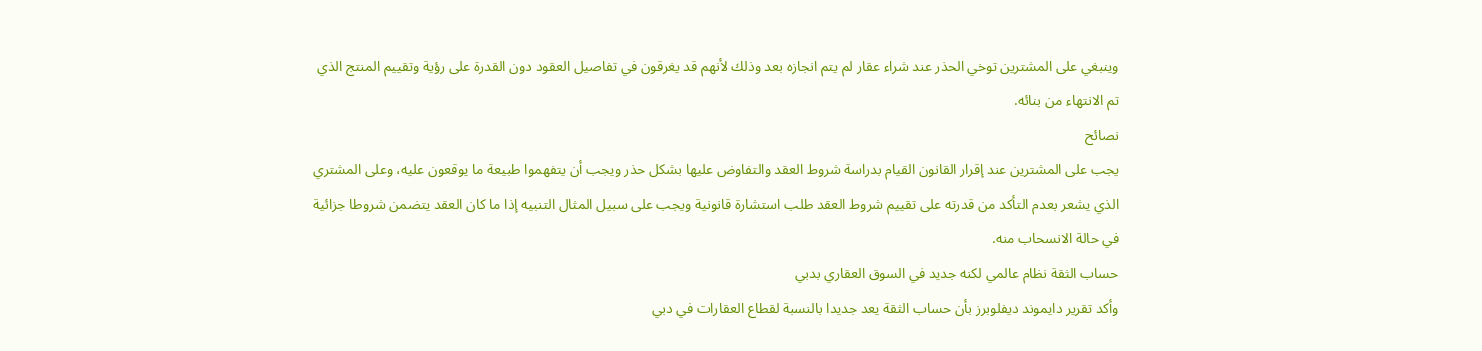وينبغي على المشترين توخي الحذر عند شراء عقار لم يتم انجازه بعد وذلك لأنهم قد يغرقون في تفاصيل العقود دون القدرة على رؤية وتقييم المنتج الذي تم الانتهاء من بنائه.
نصائح
يجب على المشترين عند إقرار القانون القيام بدراسة شروط العقد والتفاوض عليها بشكل حذر ويجب أن يتفهموا طبيعة ما يوقعون عليه، وعلى المشتري الذي يشعر بعدم التأكد من قدرته على تقييم شروط العقد طلب استشارة قانونية ويجب على سبيل المثال التنبيه إذا ما كان العقد يتضمن شروطا جزائية في حالة الانسحاب منه.
حساب الثقة نظام عالمي لكنه جديد في السوق العقاري بدبي
وأكد تقرير دايموند ديفلوبرز بأن حساب الثقة يعد جديدا بالنسبة لقطاع العقارات في دبي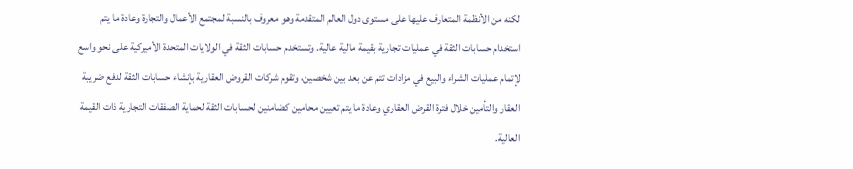لكنه من الأنظمة المتعارف عليها على مستوى دول العالم المتقدمة وهو معروف بالنسبة لمجتمع الأعمال والتجارة وعادة ما يتم استخدام حسابات الثقة في عمليات تجارية بقيمة مالية عالية. وتستخدم حسابات الثقة في الولايات المتحدة الأميركية على نحو واسع لإتمام عمليات الشراء والبيع في مزادات تتم عن بعد بين شخصين، وتقوم شركات القروض العقارية بإنشاء حسابات الثقة لدفع ضريبة العقار والتأمين خلال فترة القرض العقاري وعادة ما يتم تعيين محامين كضامنين لحسابات الثقة لحماية الصفقات التجارية ذات القيمة العالية.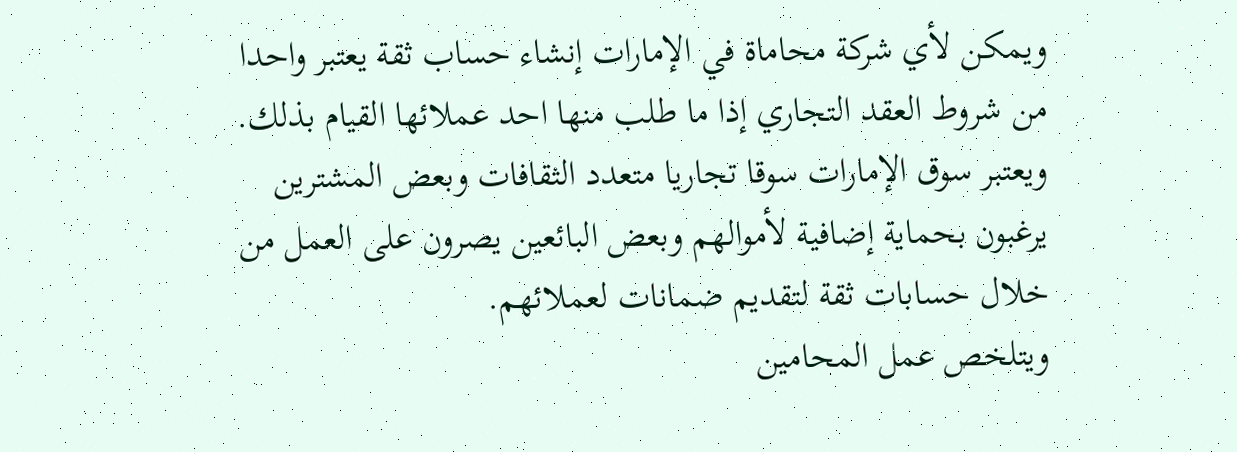ويمكن لأي شركة محاماة في الإمارات إنشاء حساب ثقة يعتبر واحدا من شروط العقد التجاري إذا ما طلب منها احد عملائها القيام بذلك. ويعتبر سوق الإمارات سوقا تجاريا متعدد الثقافات وبعض المشترين يرغبون بحماية إضافية لأموالهم وبعض البائعين يصرون على العمل من خلال حسابات ثقة لتقديم ضمانات لعملائهم.
ويتلخص عمل المحامين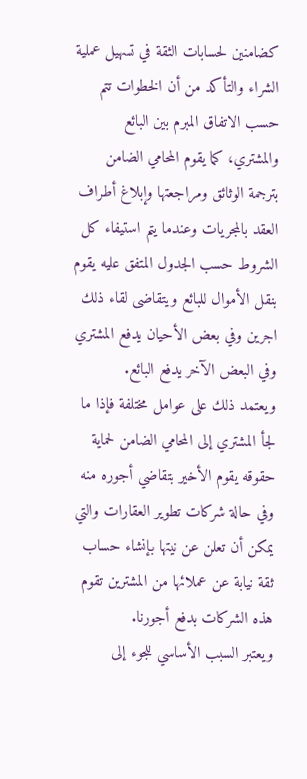كضامنين لحسابات الثقة في تسهيل عملية الشراء والتأكد من أن الخطوات تتم حسب الاتفاق المبرم بين البائع والمشتري، كما يقوم المحامي الضامن بترجمة الوثائق ومراجعتها وإبلاغ أطراف العقد بالمجريات وعندما يتم استيفاء كل الشروط حسب الجدول المتفق عليه يقوم بنقل الأموال للبائع ويتقاضى لقاء ذلك اجرين وفي بعض الأحيان يدفع المشتري وفي البعض الآخر يدفع البائع.
ويعتمد ذلك على عوامل مختلفة فإذا ما لجأ المشتري إلى المحامي الضامن لحماية حقوقه يقوم الأخير بتقاضي أجوره منه وفي حالة شركات تطوير العقارات والتي يمكن أن تعلن عن نيتها بإنشاء حساب ثقة نيابة عن عملائها من المشترين تقوم هذه الشركات بدفع أجورنا.
ويعتبر السبب الأساسي للجوء إلى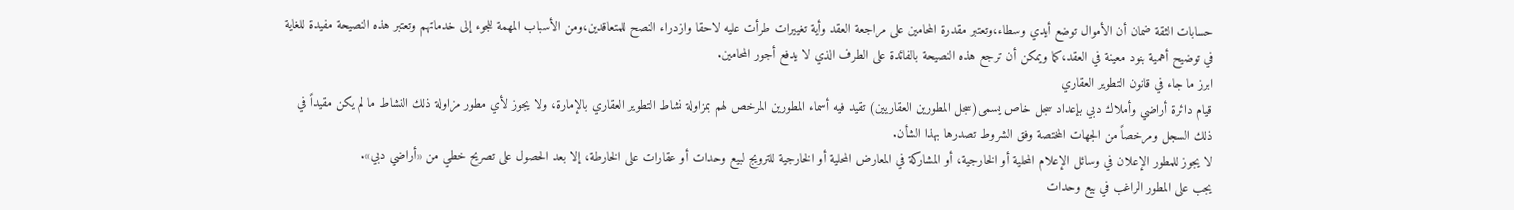حسابات الثقة ضمان أن الأموال توضع أيدي وسطاء،وتعتبر مقدرة المحامين على مراجعة العقد وأية تغييرات طرأت عليه لاحقا وازدراء النصح للمتعاقدين،ومن الأسباب المهمة للجوء إلى خدماتهم وتعتبر هذه النصيحة مفيدة للغاية في توضيح أهمية بنود معينة في العقد،كما ويمكن أن ترجع هذه النصيحة بالفائدة على الطرف الذي لا يدفع أجور المحامين.
ابرز ما جاء في قانون التطوير العقاري
قيام دائرة أراضي وأملاك دبي بإعداد سجل خاص يسمى(سجل المطورين العقاريين) تقيد فيه أسماء المطورين المرخص لهم بمزاولة نشاط التطوير العقاري بالإمارة، ولا يجوز لأي مطور مزاولة ذلك النشاط ما لم يكن مقيداً في ذلك السجل ومرخصاً من الجهات المختصة وفق الشروط تصدرها بهذا الشأن.
لا يجوز للمطور الإعلان في وسائل الإعلام المحلية أو الخارجية، أو المشاركة في المعارض المحلية أو الخارجية للترويج لبيع وحدات أو عقارات على الخارطة، إلا بعد الحصول على تصريح خطي من «أراضي دبي».
يجب على المطور الراغب في بيع وحدات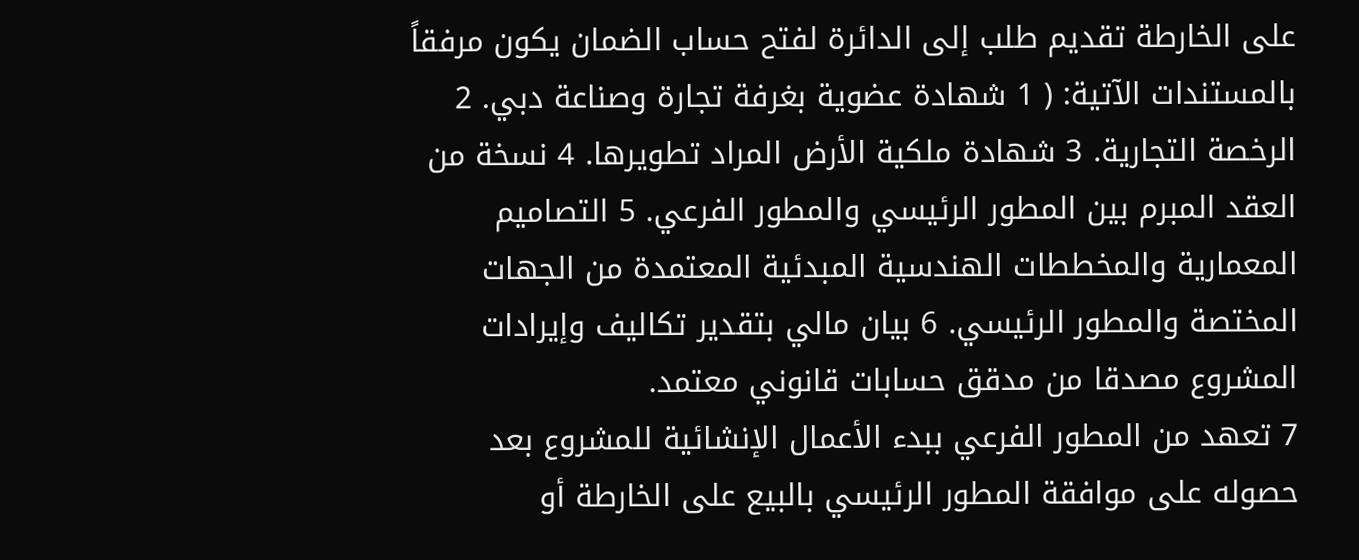على الخارطة تقديم طلب إلى الدائرة لفتح حساب الضمان يكون مرفقاً بالمستندات الآتية: ( 1 شهادة عضوية بغرفة تجارة وصناعة دبي. 2 الرخصة التجارية. 3 شهادة ملكية الأرض المراد تطويرها. 4 نسخة من العقد المبرم بين المطور الرئيسي والمطور الفرعي. 5 التصاميم المعمارية والمخططات الهندسية المبدئية المعتمدة من الجهات المختصة والمطور الرئيسي. 6 بيان مالي بتقدير تكاليف وإيرادات المشروع مصدقا من مدقق حسابات قانوني معتمد.
7 تعهد من المطور الفرعي ببدء الأعمال الإنشائية للمشروع بعد حصوله على موافقة المطور الرئيسي بالبيع على الخارطة أو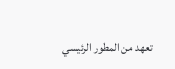تعهد من المطور الرئيسي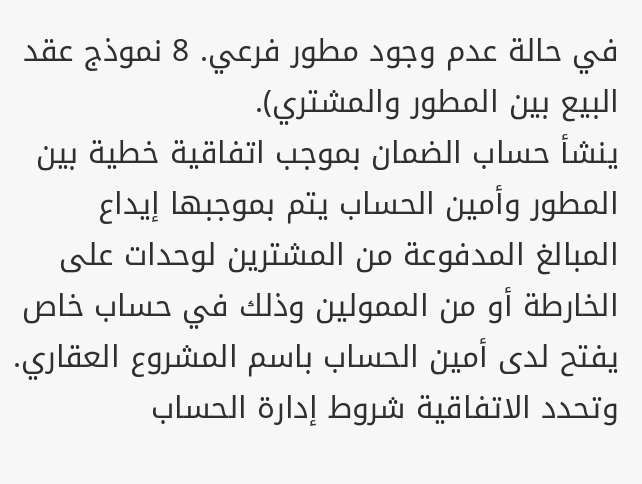في حالة عدم وجود مطور فرعي. 8 نموذج عقد البيع بين المطور والمشتري).
ينشأ حساب الضمان بموجب اتفاقية خطية بين المطور وأمين الحساب يتم بموجبها إيداع المبالغ المدفوعة من المشترين لوحدات على الخارطة أو من الممولين وذلك في حساب خاص يفتح لدى أمين الحساب باسم المشروع العقاري. وتحدد الاتفاقية شروط إدارة الحساب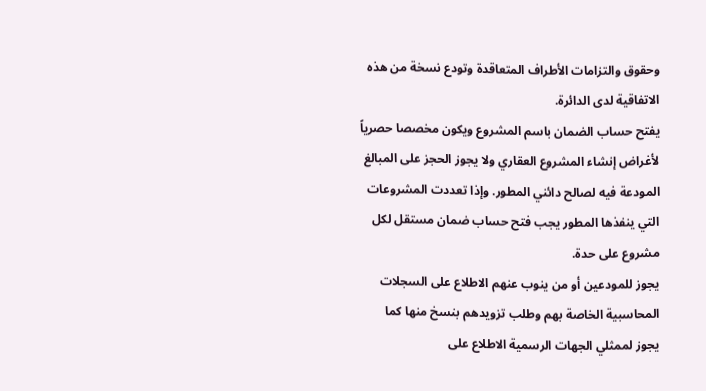وحقوق والتزامات الأطراف المتعاقدة وتودع نسخة من هذه الاتفاقية لدى الدائرة.
يفتح حساب الضمان باسم المشروع ويكون مخصصا حصرياً لأغراض إنشاء المشروع العقاري ولا يجوز الحجز على المبالغ المودعة فيه لصالح دائني المطور. وإذا تعددت المشروعات التي ينفذها المطور يجب فتح حساب ضمان مستقل لكل مشروع على حدة.
يجوز للمودعين أو من ينوب عنهم الاطلاع على السجلات المحاسبية الخاصة بهم وطلب تزويدهم بنسخ منها كما يجوز لممثلي الجهات الرسمية الاطلاع على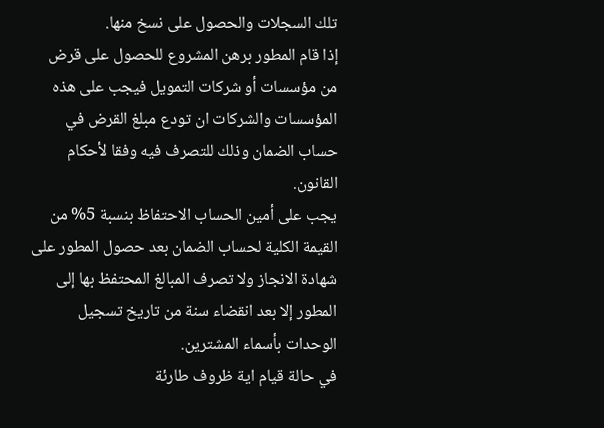تلك السجلات والحصول على نسخ منها.
إذا قام المطور برهن المشروع للحصول على قرض من مؤسسات أو شركات التمويل فيجب على هذه المؤسسات والشركات ان تودع مبلغ القرض في حساب الضمان وذلك للتصرف فيه وفقا لأحكام القانون.
يجب على أمين الحساب الاحتفاظ بنسبة 5% من القيمة الكلية لحساب الضمان بعد حصول المطور على شهادة الانجاز ولا تصرف المبالغ المحتفظ بها إلى المطور إلا بعد انقضاء سنة من تاريخ تسجيل الوحدات بأسماء المشترين.
في حالة قيام اية ظروف طارئة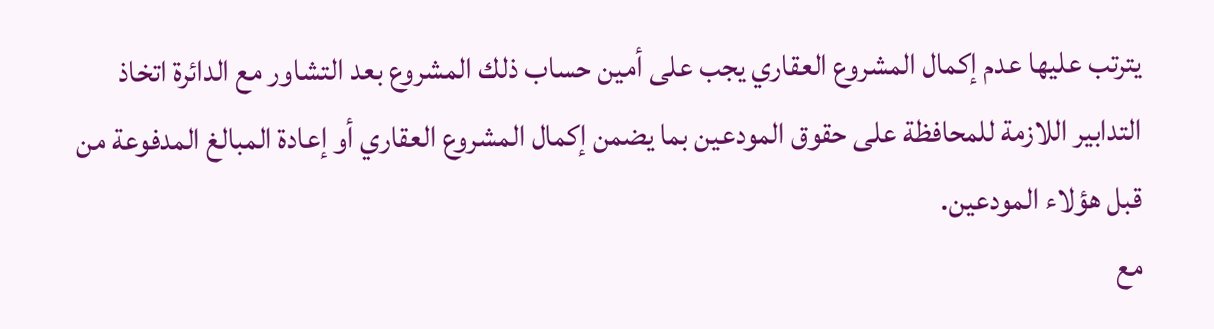يترتب عليها عدم إكمال المشروع العقاري يجب على أمين حساب ذلك المشروع بعد التشاور مع الدائرة اتخاذ التدابير اللازمة للمحافظة على حقوق المودعين بما يضمن إكمال المشروع العقاري أو إعادة المبالغ المدفوعة من قبل هؤلاء المودعين.
مع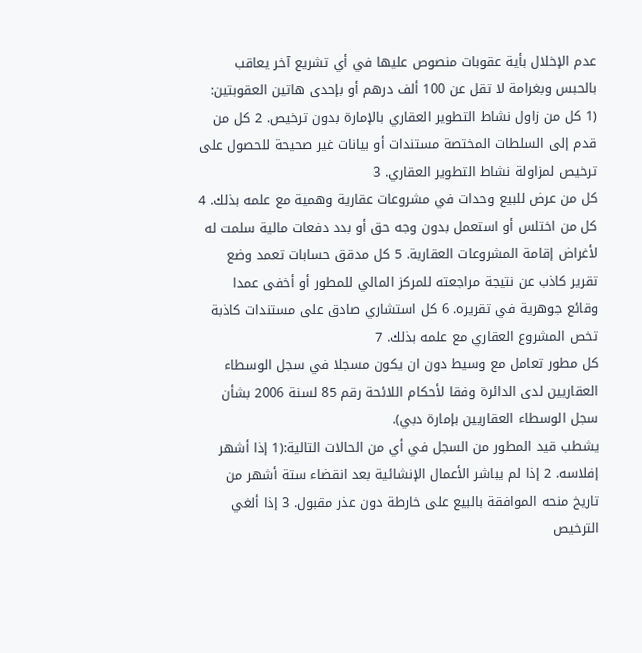عدم الإخلال بأية عقوبات منصوص عليها في أي تشريع آخر يعاقب بالحبس وبغرامة لا تقل عن 100 ألف درهم أو بإحدى هاتين العقوبتين: (1 كل من زاول نشاط التطوير العقاري بالإمارة بدون ترخيص. 2 كل من قدم إلى السلطات المختصة مستندات أو بيانات غير صحيحة للحصول على ترخيص لمزاولة نشاط التطوير العقاري. 3
كل من عرض للبيع وحدات في مشروعات عقارية وهمية مع علمه بذلك. 4 كل من اختلس أو استعمل بدون وجه حق أو بدد دفعات مالية سلمت له لأغراض إقامة المشروعات العقارية. 5 كل مدقق حسابات تعمد وضع تقرير كاذب عن نتيجة مراجعته للمركز المالي للمطور أو أخفى عمدا وقائع جوهرية في تقريره. 6 كل استشاري صادق على مستندات كاذبة تخص المشروع العقاري مع علمه بذلك. 7
كل مطور تعامل مع وسيط دون ان يكون مسجلا في سجل الوسطاء العقاريين لدى الدائرة وفقا لأحكام اللائحة رقم 85 لسنة 2006 بشأن سجل الوسطاء العقاريين بإمارة دبي).
يشطب قيد المطور من السجل في أي من الحالات التالية:(1 إذا أشهر إفلاسه. 2 إذا لم يباشر الأعمال الإنشائية بعد انقضاء ستة أشهر من تاريخ منحه الموافقة بالبيع على خارطة دون عذر مقبول. 3 إذا ألغي الترخيص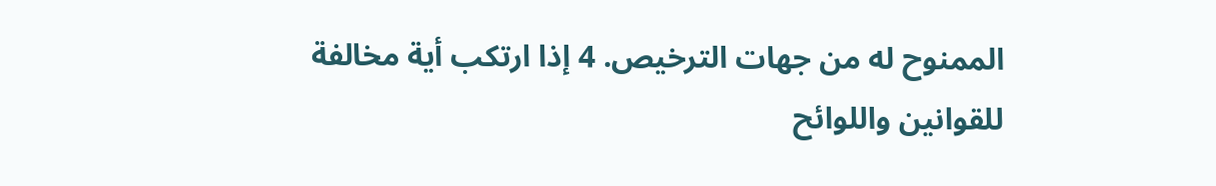الممنوح له من جهات الترخيص. 4 إذا ارتكب أية مخالفة للقوانين واللوائح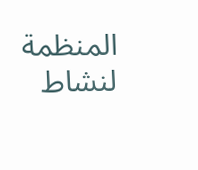المنظمة لنشاط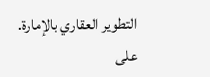التطوير العقاري بالإمارة.
على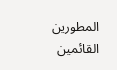المطورين القائمين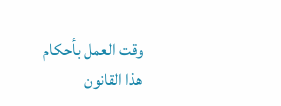وقت العمل بأحكام هذا القانون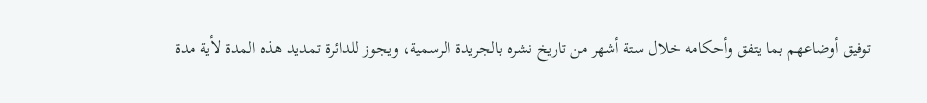توفيق أوضاعهم بما يتفق وأحكامه خلال ستة أشهر من تاريخ نشره بالجريدة الرسمية، ويجوز للدائرة تمديد هذه المدة لأية مدة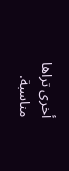أخرى تراها مناسبة.